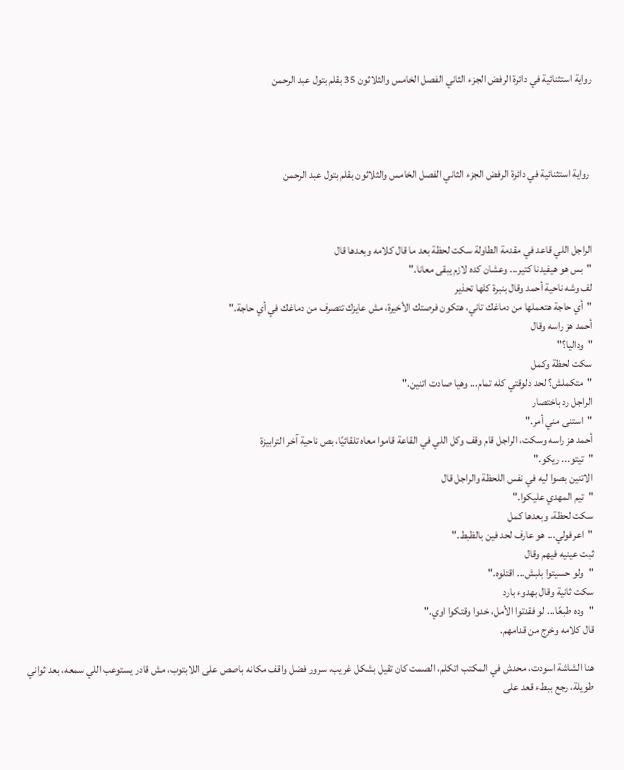رواية استثنائية في دائرة الرفض الجزء الثاني الفصل الخامس والثلاثون 35 بقلم بتول عبد الرحمن




 رواية استثنائية في دائرة الرفض الجزء الثاني الفصل الخامس والثلاثون بقلم بتول عبد الرحمن



الراجل اللي قاعد في مقدمة الطاولة سكت لحظة بعد ما قال كلامه وبعدها قال
"بس هو هيفيدنا كتير... وعشان كده لازم يبقى معانا."
لف وشه ناحية أحمد وقال بنبرة كلها تحذير
"أي حاجة هتعملها من دماغك تاني، هتكون فرصتك الأخيرة، مش عايزك تتصرف من دماغك في أي حاجة."
أحمد هز راسه وقال
"وداليا؟"
سكت لحظة وكمل
"متكملش؟ لحد دلوقتي كله تمام... وهيا صادت اتنين."
الراجل رد باختصار
"استنى مني أمر."
أحمد هز راسه وسكت، الراجل قام وقف وكل اللي في القاعة قاموا معاه تلقائيًا، بص ناحية آخر الترابيزة
"تيتو... ريكو."
الاتنين بصوا ليه في نفس اللحظة والراجل قال
"تيم المهدي عليكوا."
سكت لحظة، وبعدها كمل
"اعرفولي... هو عارف لحد فين بالظبط."
ثبت عينيه فيهم وقال
"ولو حسيتوا بلبش... اقتلوه."
سكت ثانية وقال بهدوء بارد
"وده طبعًا... لو فقدتوا الأمل، خدوا وقتكوا اوي."
قال كلامه وخرج من قدامهم.

هنا الشاشة اسودت، محدش في المكتب اتكلم، الصمت كان تقيل بشكل غريب، سرور فضل واقف مكانه باصص على اللابتوب، مش قادر يستوعب اللي سمعه، بعد ثواني طويلة، رجع ببطء قعد على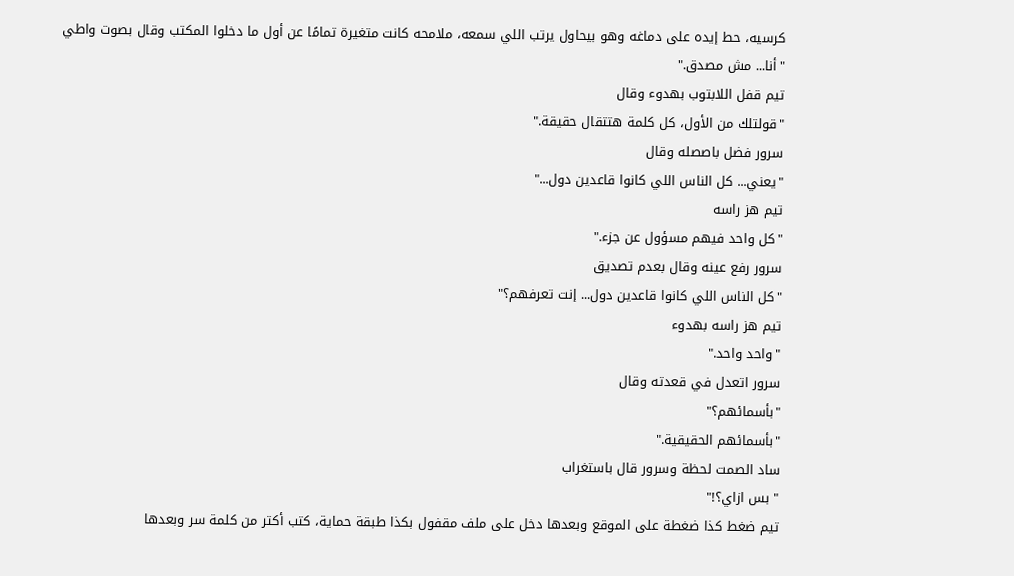كرسيه، حط إيده على دماغه وهو بيحاول يرتب اللي سمعه، ملامحه كانت متغيرة تمامًا عن أول ما دخلوا المكتب وقال بصوت واطي
"أنا... مش مصدق."
تيم قفل اللابتوب بهدوء وقال
"قولتلك من الأول، كل كلمة هتتقال حقيقة."
سرور فضل باصصله وقال
"يعني... كل الناس اللي كانوا قاعدين دول..."
تيم هز راسه
"كل واحد فيهم مسؤول عن جزء."
سرور رفع عينه وقال بعدم تصديق
"كل الناس اللي كانوا قاعدين دول... إنت تعرفهم؟"
تيم هز راسه بهدوء
"واحد واحد."
سرور اتعدل في قعدته وقال
"بأسمائهم؟"
"بأسمائهم الحقيقية."
ساد الصمت لحظة وسرور قال باستغراب
" بس ازاي؟!"
تيم ضغط كذا ضغطة على الموقع وبعدها دخل على ملف مقفول بكذا طبقة حماية، كتب أكتر من كلمة سر وبعدها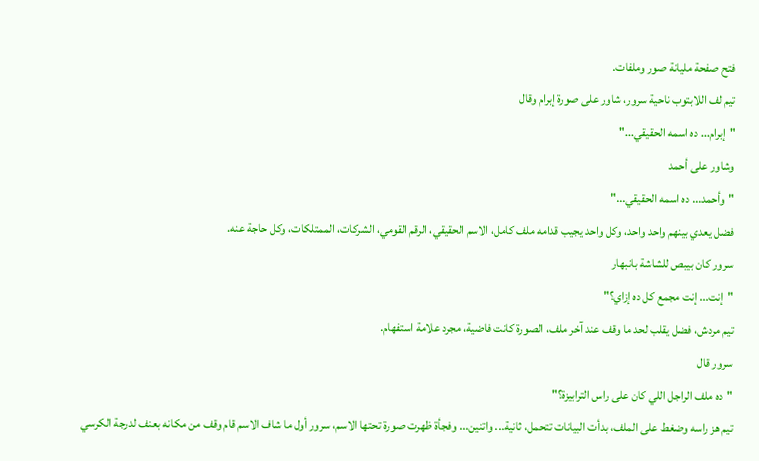فتح صفحة مليانة صور وملفات.
تيم لف اللابتوب ناحية سرور، شاور على صورة إبرام وقال
"إبرام... ده اسمه الحقيقي..."
وشاور على أحمد
"وأحمد... ده اسمه الحقيقي..."
فضل يعدي بينهم واحد واحد، وكل واحد يجيب قدامه ملف كامل، الاسم الحقيقي، الرقم القومي، الشركات، الممتلكات، وكل حاجة عنه.
سرور كان بيبص للشاشة بانبهار
"إنت... إنت مجمع كل ده إزاي؟"
تيم مردش، فضل يقلب لحد ما وقف عند آخر ملف، الصورة كانت فاضية، مجرد علامة استفهام.
سرور قال
"ده ملف الراجل اللي كان على راس الترابيزة؟"
تيم هز راسه وضغط على الملف، بدأت البيانات تتحمل، ثانية... واتنين... وفجأة ظهرت صورة تحتها الاسم، سرور أول ما شاف الاسم قام وقف من مكانه بعنف لدرجة الكرسي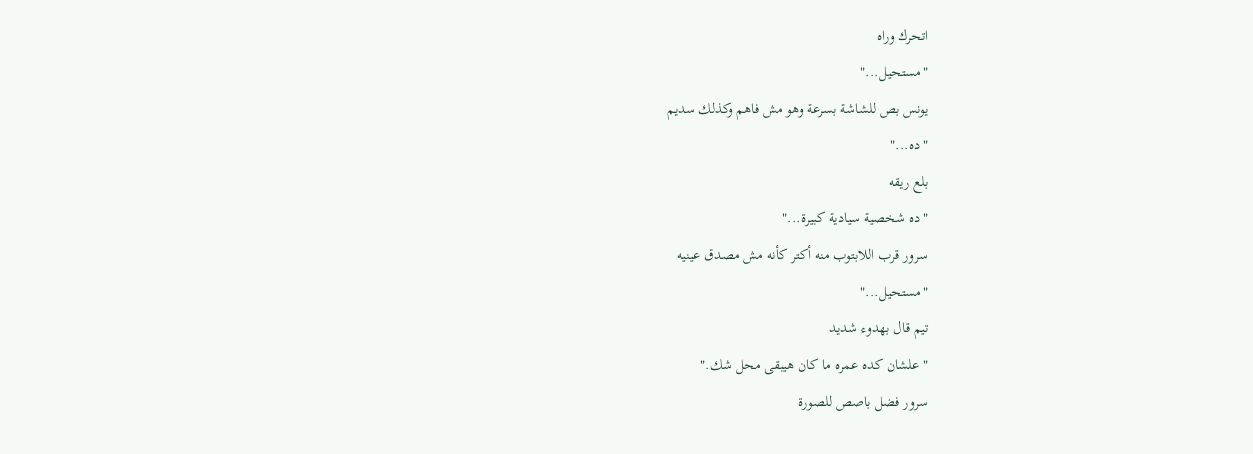اتحرك وراه
"مستحيل..."
يونس بص للشاشة بسرعة وهو مش فاهم وكذلك سديم
"ده..."
بلع ريقه
"ده شخصية سيادية كبيرة..."
سرور قرب اللابتوب منه أكتر كأنه مش مصدق عينيه
"مستحيل..."
تيم قال بهدوء شديد
"علشان كده عمره ما كان هيبقى محل شك."
سرور فضل باصص للصورة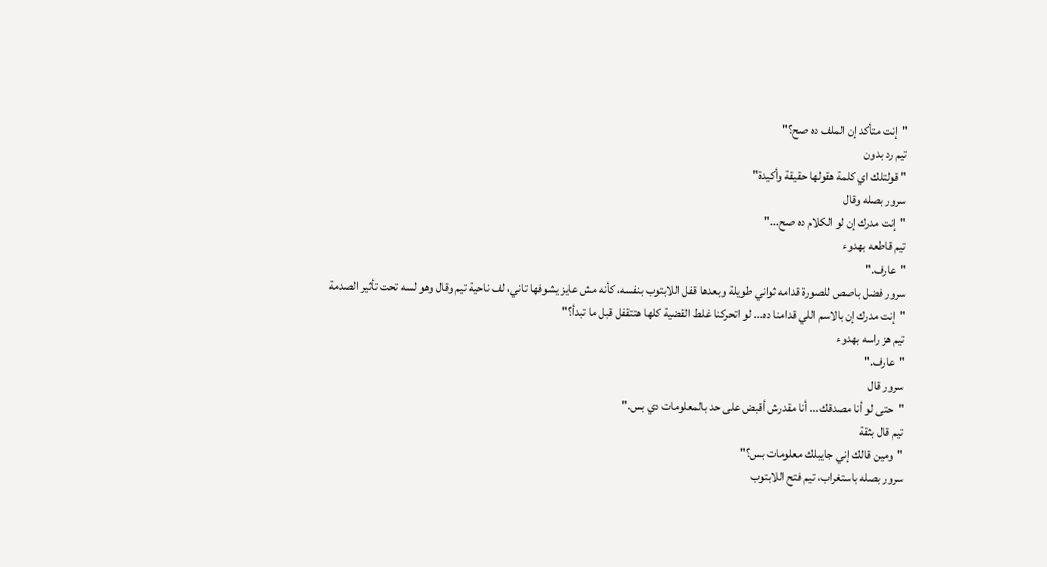"إنت متأكد إن الملف ده صح؟"
تيم رد بدون
" قولتلك اي كلمة هقولها حقيقة وأكيدة"
سرور بصله وقال
"إنت مدرك إن لو الكلام ده صح..."
تيم قاطعه بهدوء
"عارف."
سرور فضل باصص للصورة قدامه ثواني طويلة وبعدها قفل اللابتوب بنفسه، كأنه مش عايز يشوفها تاني، لف ناحية تيم وقال وهو لسه تحت تأثير الصدمة
"إنت مدرك إن بالاسم اللي قدامنا ده... لو اتحركنا غلط القضية كلها هتتقفل قبل ما تبدأ؟"
تيم هز راسه بهدوء
"عارف."
سرور قال
"حتى لو أنا مصدقك... أنا مقدرش أقبض على حد بالمعلومات دي بس."
تيم قال بثقة
"ومين قالك إني جايبلك معلومات بس؟"
سرور بصله باستغراب، تيم فتح اللابتوب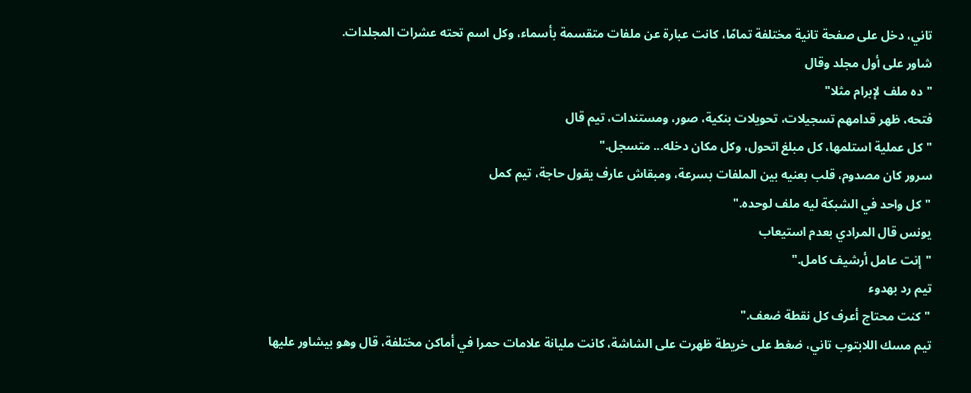تاني، دخل على صفحة تانية مختلفة تمامًا، كانت عبارة عن ملفات متقسمة بأسماء، وكل اسم تحته عشرات المجلدات.
شاور على أول مجلد وقال
"ده ملف لإبرام مثلا"
فتحه، ظهر قدامهم تسجيلات، تحويلات بنكية، صور، ومستندات، تيم قال
"كل عملية استلمها، كل مبلغ اتحول، وكل مكان دخله... متسجل."
سرور كان مصدوم، قلب بعنيه بين الملفات بسرعة، ومبقاش عارف يقول حاجة، تيم كمل
"كل واحد في الشبكة ليه ملف لوحده."
يونس قال المرادي بعدم استيعاب
"إنت عامل أرشيف كامل."
تيم رد بهدوء
"كنت محتاج أعرف كل نقطة ضعف."
تيم مسك اللابتوب تاني، ضغط على خريطة ظهرت على الشاشة، كانت مليانة علامات حمرا في أماكن مختلفة، قال وهو بيشاور عليها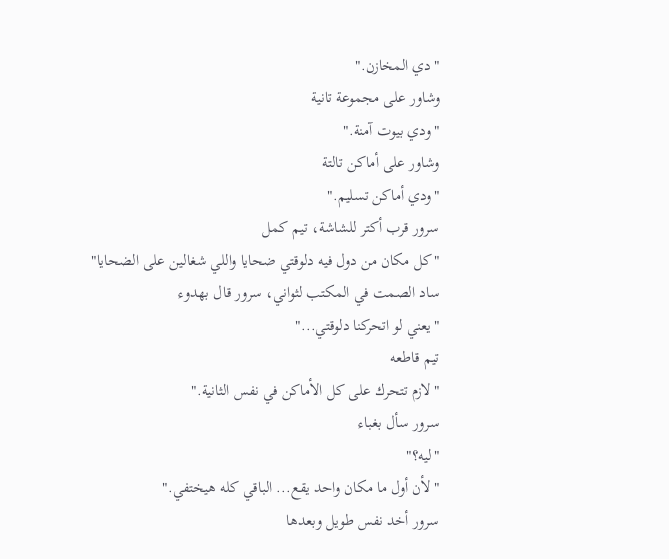"دي المخازن."
وشاور على مجموعة تانية
"ودي بيوت آمنة."
وشاور على أماكن تالتة
"ودي أماكن تسليم."
سرور قرب أكتر للشاشة، تيم كمل
"كل مكان من دول فيه دلوقتي ضحايا واللي شغالين على الضحايا"
ساد الصمت في المكتب لثواني، سرور قال بهدوء
"يعني لو اتحركنا دلوقتي..."
تيم قاطعه
"لازم تتحرك على كل الأماكن في نفس الثانية."
سرور سأل بغباء
"ليه؟"
"لأن أول ما مكان واحد يقع... الباقي كله هيختفي."
سرور أخد نفس طويل وبعدها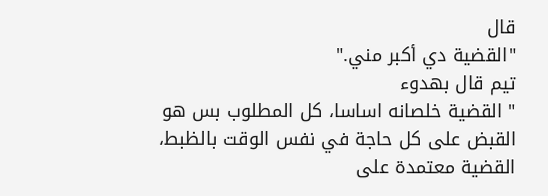قال
"القضية دي أكبر مني."
تيم قال بهدوء
" القضية خلصانه اساسا، كل المطلوب بس هو القبض على كل حاجة في نفس الوقت بالظبط، القضية معتمدة على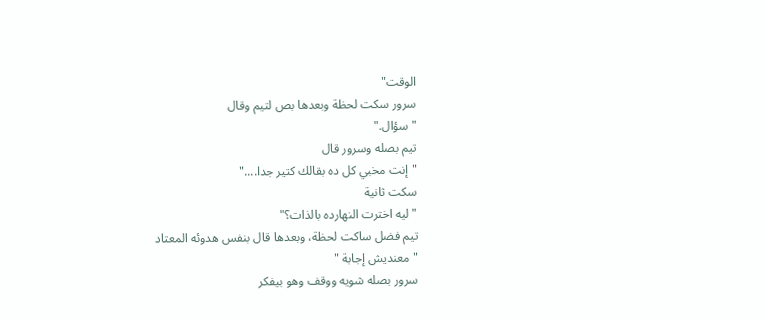الوقت"
سرور سكت لحظة وبعدها بص لتيم وقال
" سؤال."
تيم بصله وسرور قال
"إنت مخبي كل ده بقالك كتير جدا...."
سكت ثانية
"ليه اخترت النهارده بالذات؟"
تيم فضل ساكت لحظة، وبعدها قال بنفس هدوئه المعتاد
" معنديش إجابة "
سرور بصله شويه ووقف وهو بيفكر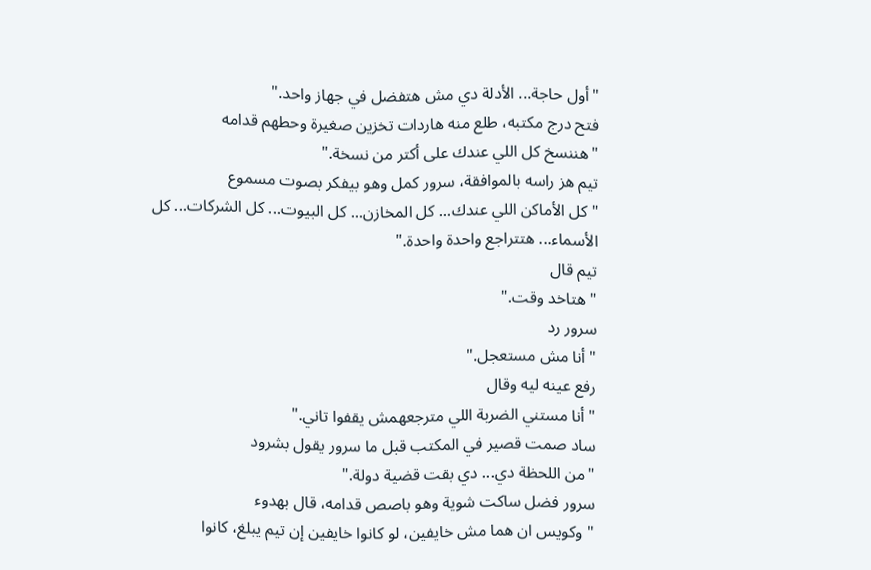"أول حاجة... الأدلة دي مش هتفضل في جهاز واحد."
فتح درج مكتبه، طلع منه هاردات تخزين صغيرة وحطهم قدامه
"هننسخ كل اللي عندك على أكتر من نسخة."
تيم هز راسه بالموافقة، سرور كمل وهو بيفكر بصوت مسموع
"كل الأماكن اللي عندك... كل المخازن... كل البيوت... كل الشركات... كل الأسماء... هتتراجع واحدة واحدة."
تيم قال
"هتاخد وقت."
سرور رد
"أنا مش مستعجل."
رفع عينه ليه وقال
"أنا مستني الضربة اللي مترجعهمش يقفوا تاني."
ساد صمت قصير في المكتب قبل ما سرور يقول بشرود
"من اللحظة دي... دي بقت قضية دولة."
سرور فضل ساكت شوية وهو باصص قدامه، قال بهدوء
" وكويس ان هما مش خايفين، لو كانوا خايفين إن تيم يبلغ، كانوا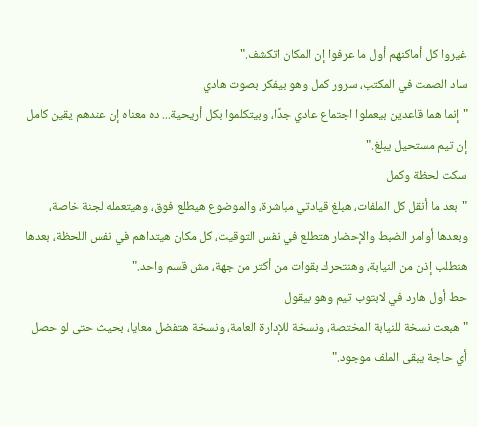غيروا كل أماكنهم أول ما عرفوا إن المكان اتكشف."
ساد الصمت في المكتب، سرور كمل وهو بيفكر بصوت هادي
"إنما هما قاعدين بيعملوا اجتماع عادي جدًا، وبيتكلموا بكل أريحية... ده معناه إن عندهم يقين كامل إن تيم مستحيل يبلغ."
سكت لحظة وكمل
"بعد ما أنقل كل الملفات، هبلغ قيادتي مباشرة، والموضوع هيطلع فوق، وهيتعمله لجنة خاصة، وبعدها أوامر الضبط والإحضار هتطلع في نفس التوقيت، كل مكان هيتداهم في نفس اللحظة، بعدها هنطلب إذن من النيابة، وهنتحرك بقوات من أكتر من جهة، مش قسم واحد."
حط أول هارد في لابتوب تيم وهو بيقول
" هبعت نسخة للنيابة المختصة، ونسخة للإدارة العامة، ونسخة هتفضل معايا، بحيث حتى لو حصل أي حاجة يبقى الملف موجود."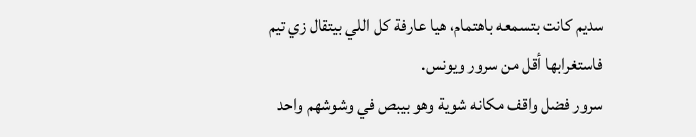سديم كانت بتسمعه باهتمام، هيا عارفة كل اللي بيتقال زي تيم فاستغرابها أقل من سرور ويونس.
سرور فضل واقف مكانه شوية وهو بيبص في وشوشهم واحد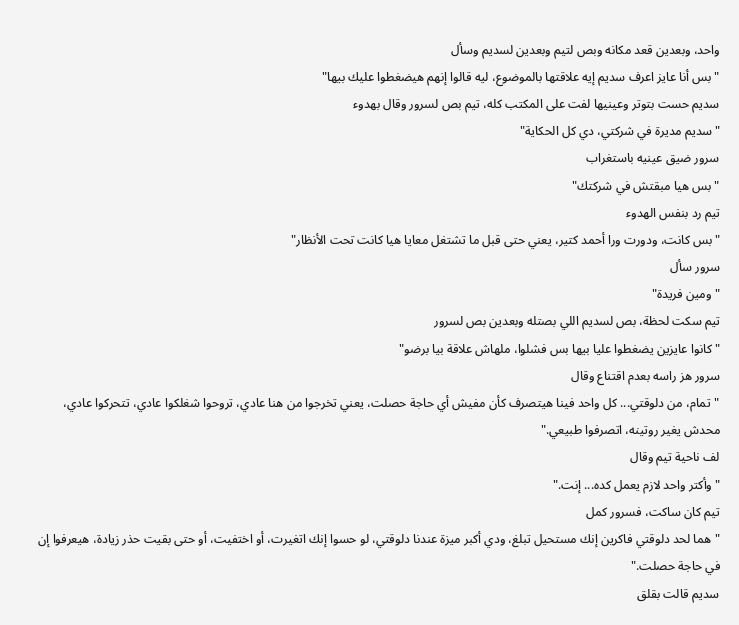واحد، وبعدين قعد مكانه وبص لتيم وبعدين لسديم وسأل
" بس أنا عايز اعرف سديم إيه علاقتها بالموضوع، ليه قالوا إنهم هيضغطوا عليك بيها"
سديم حست بتوتر وعينيها لفت على المكتب كله، تيم بص لسرور وقال بهدوء
" سديم مديرة في شركتي، دي كل الحكاية"
سرور ضيق عينيه باستغراب
" بس هيا مبقتش في شركتك"
تيم رد بنفس الهدوء
" بس كانت، ودورت ورا أحمد كتير، يعني حتى قبل ما تشتغل معايا هيا كانت تحت الأنظار"
سرور سأل
" ومين فريدة"
تيم سكت لحظة، بص لسديم اللي بصتله وبعدين بص لسرور
" كانوا عايزين يضغطوا عليا بيها بس فشلوا، ملهاش علاقة بيا برضو"
سرور هز راسه بعدم اقتناع وقال
"تمام، من دلوقتي... كل واحد فينا هيتصرف كأن مفيش أي حاجة حصلت، يعني تخرجوا من هنا عادي، تروحوا شغلكوا عادي، تتحركوا عادي، محدش يغير روتينه، اتصرفوا طبيعي."
لف ناحية تيم وقال
"وأكتر واحد لازم يعمل كده... إنت."
تيم كان ساكت، فسرور كمل
"هما لحد دلوقتي فاكرين إنك مستحيل تبلغ، ودي أكبر ميزة عندنا دلوقتي، لو حسوا إنك اتغيرت، أو اختفيت، أو حتى بقيت حذر زيادة، هيعرفوا إن في حاجة حصلت."
سديم قالت بقلق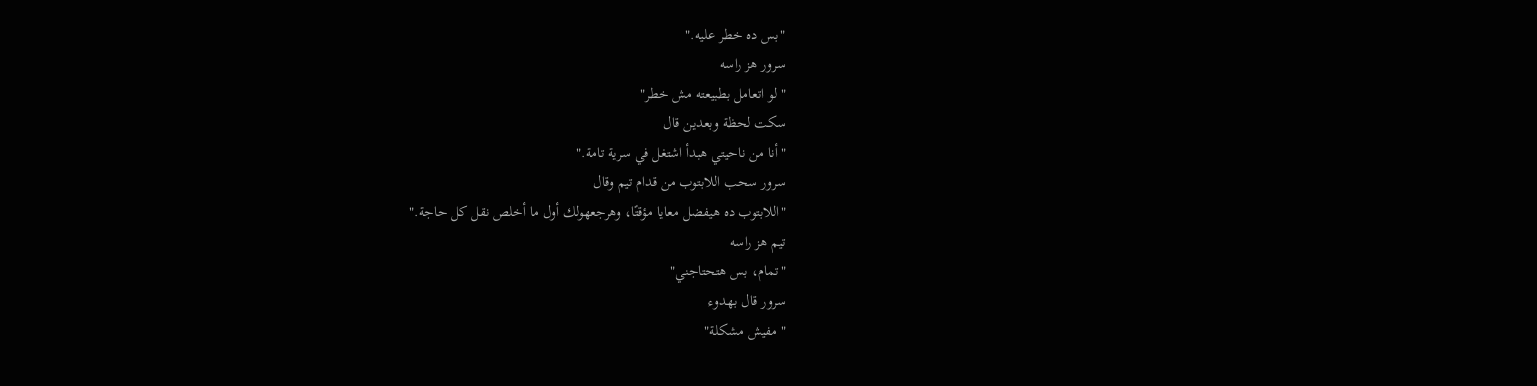"بس ده خطر عليه."
سرور هز راسه
" لو اتعامل بطبيعته مش خطر"
سكت لحظة وبعدين قال
"أنا من ناحيتي هبدأ اشتغل في سرية تامة."
سرور سحب اللابتوب من قدام تيم وقال
"اللابتوب ده هيفضل معايا مؤقتًا، وهرجعهولك أول ما أخلص نقل كل حاجة."
تيم هز راسه
"تمام، بس هتحتاجني"
سرور قال بهدوء
" مفيش مشكلة"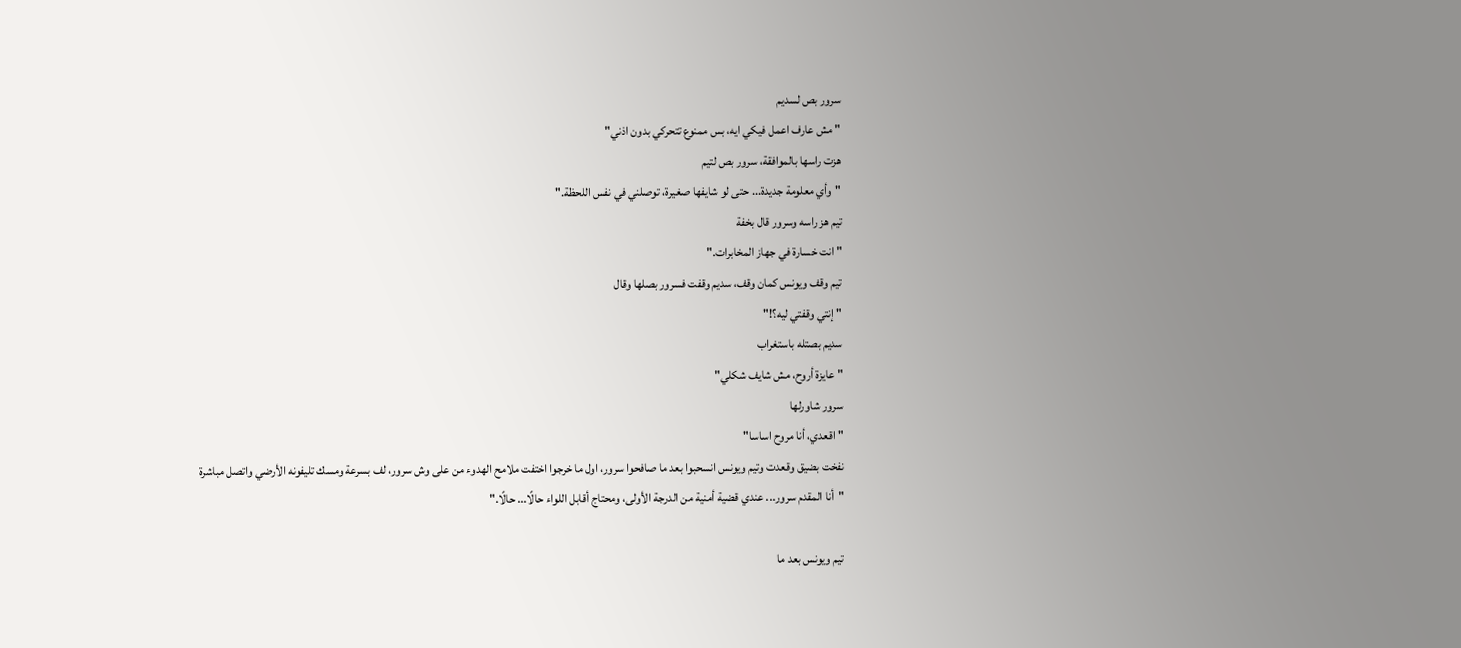سرور بص لسديم
" مش عارف اعمل فيكي ايه، بس ممنوع تتحركي بدون اذني"
هزت راسها بالموافقة، سرور بص لتيم
"وأي معلومة جديدة... حتى لو شايفها صغيرة، توصلني في نفس اللحظة."
تيم هز راسه وسرور قال بخفة
" انت خسارة في جهاز المخابرات."
تيم وقف ويونس كمان وقف، سديم وقفت فسرور بصلها وقال
" إنتي وقفتي ليه؟!"
سديم بصتله باستغراب
" عايزة أروح، مش شايف شكلي"
سرور شاورلها
" اقعدي، أنا مروح اساسا"
نفخت بضيق وقعدت وتيم ويونس انسحبوا بعد ما صافحوا سرور، اول ما خرجوا اختفت ملامح الهدوء من على وش سرور، لف بسرعة ومسك تليفونه الأرضي واتصل مباشرة
"أنا المقدم سرور... عندي قضية أمنية من الدرجة الأولى، ومحتاج أقابل اللواء حالًا... حالًا."

تيم ويونس بعد ما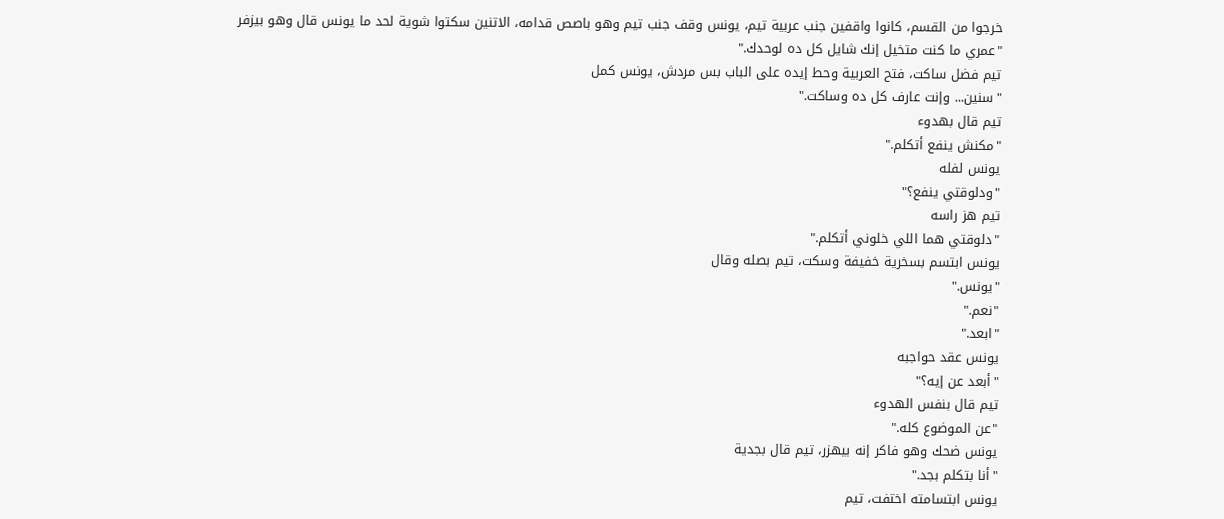خرجوا من القسم، كانوا واقفين جنب عربية تيم، يونس وقف جنب تيم وهو باصص قدامه، الاتنين سكتوا شوية لحد ما يونس قال وهو بيزفر
"عمري ما كنت متخيل إنك شايل كل ده لوحدك."
تيم فضل ساكت، فتح العربية وحط إيده على الباب بس مردش، يونس كمل
"سنين... وإنت عارف كل ده وساكت."
تيم قال بهدوء
"مكنش ينفع أتكلم."
يونس لفله
"ودلوقتي ينفع؟"
تيم هز راسه
"دلوقتي هما اللي خلوني أتكلم."
يونس ابتسم بسخرية خفيفة وسكت، تيم بصله وقال
"يونس."
"نعم."
"ابعد."
يونس عقد حواجبه
"أبعد عن إيه؟"
تيم قال بنفس الهدوء
"عن الموضوع كله."
يونس ضحك وهو فاكر إنه بيهزر، تيم قال بجدية
"أنا بتكلم بجد."
يونس ابتسامته اختفت، تيم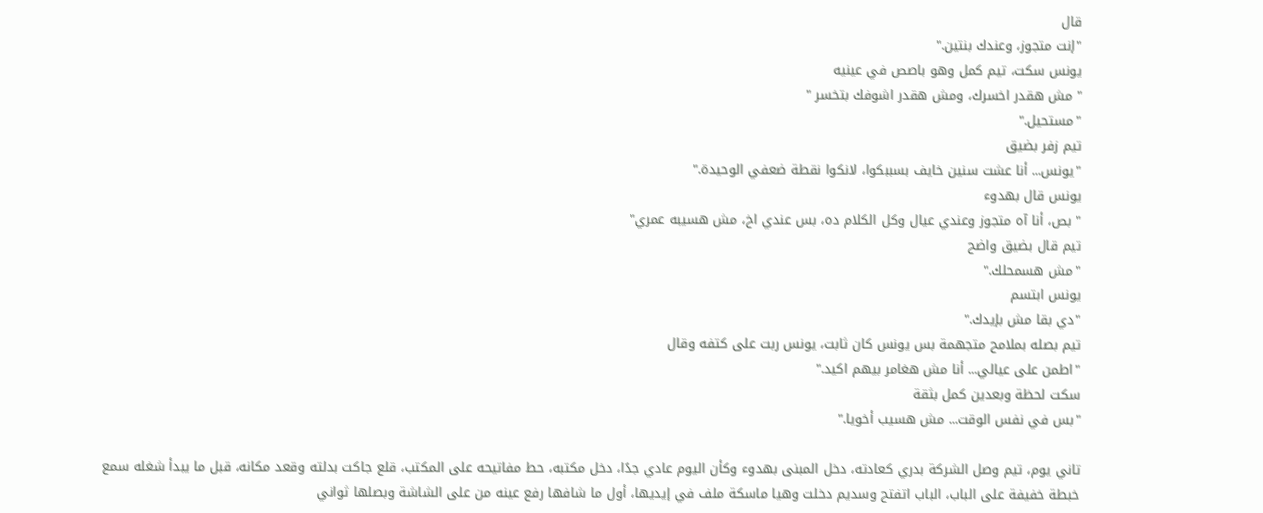قال
"إنت متجوز، وعندك بنتين."
يونس سكت، تيم كمل وهو باصص في عينيه
" مش هقدر اخسرك، ومش هقدر اشوفك بتخسر "
"مستحيل."
تيم زفر بضيق
"يونس... أنا عشت سنين خايف بسببكوا، لانكوا نقطة ضعفي الوحيدة."
يونس قال بهدوء
" بص، أنا آه متجوز وعندي عيال وكل الكلام ده، بس عندي اخ، مش هسيبه عمري"
تيم قال بضيق واضح
"مش هسمحلك."
يونس ابتسم
"دي بقا مش بإيدك."
تيم بصله بملامح متجهمة بس يونس كان ثابت، يونس ربت على كتفه وقال
"اطمن على عيالي... أنا مش هغامر بيهم اكيد."
سكت لحظة وبعدين كمل بثقة
"بس في نفس الوقت... مش هسيب أخويا."

تاني يوم، تيم وصل الشركة بدري كعادته، دخل المبنى بهدوء وكأن اليوم عادي جدًا، دخل مكتبه، حط مفاتيحه على المكتب، قلع جاكت بدلته وقعد مكانه، قبل ما يبدأ شغله سمع خبطة خفيفة على الباب، الباب اتفتح وسديم دخلت وهيا ماسكة ملف في إيديها، أول ما شافها رفع عينه من على الشاشة وبصلها ثواني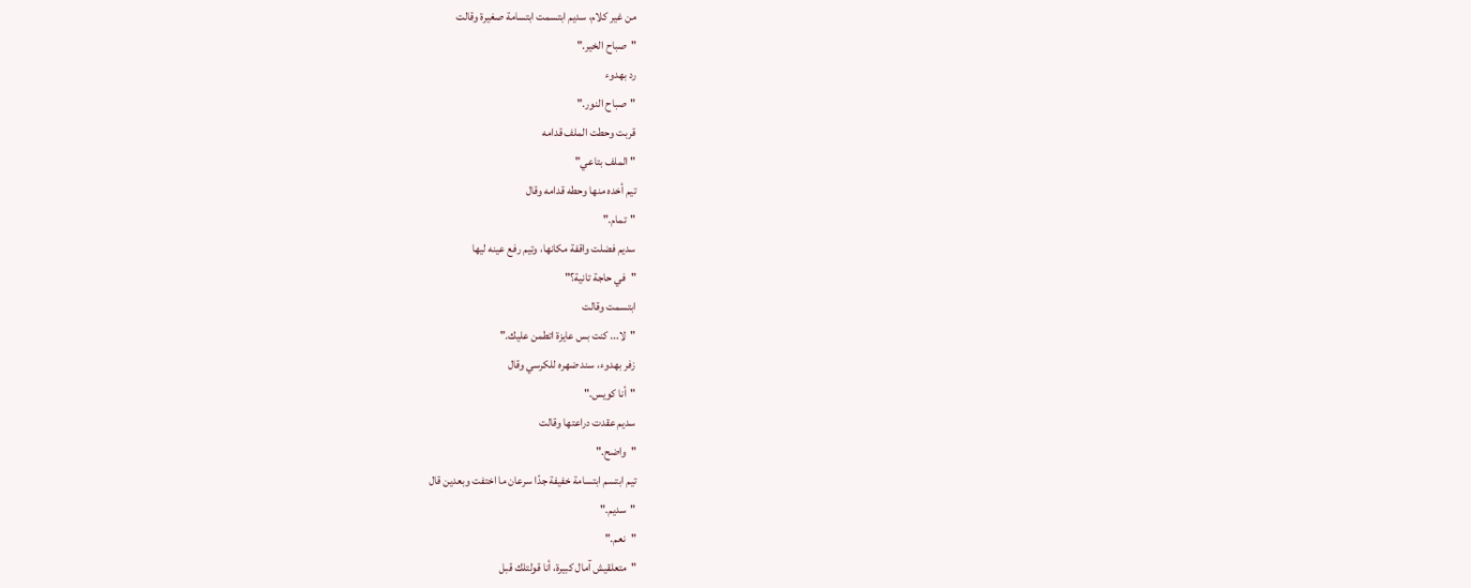من غير كلام، سديم ابتسمت ابتسامة صغيرة وقالت
"صباح الخير."
رد بهدوء
"صباح النور."
قربت وحطت الملف قدامه
" الملف بتاعي"
تيم أخده منها وحطه قدامه وقال
"تمام."
سديم فضلت واقفة مكانها، وتيم رفع عينه ليها
"في حاجة تانية؟"
ابتسمت وقالت
"لا... كنت بس عايزة اتطمن عليك."
زفر بهدوء، سند ضهره للكرسي وقال
"أنا كويس."
سديم عقدت دراعتها وقالت
"واضح."
تيم ابتسم ابتسامة خفيفة جدًا سرعان ما اختفت وبعدين قال
"سديم."
"نعم."
"متعلقيش آمال كبيرة، أنا قولتلك قبل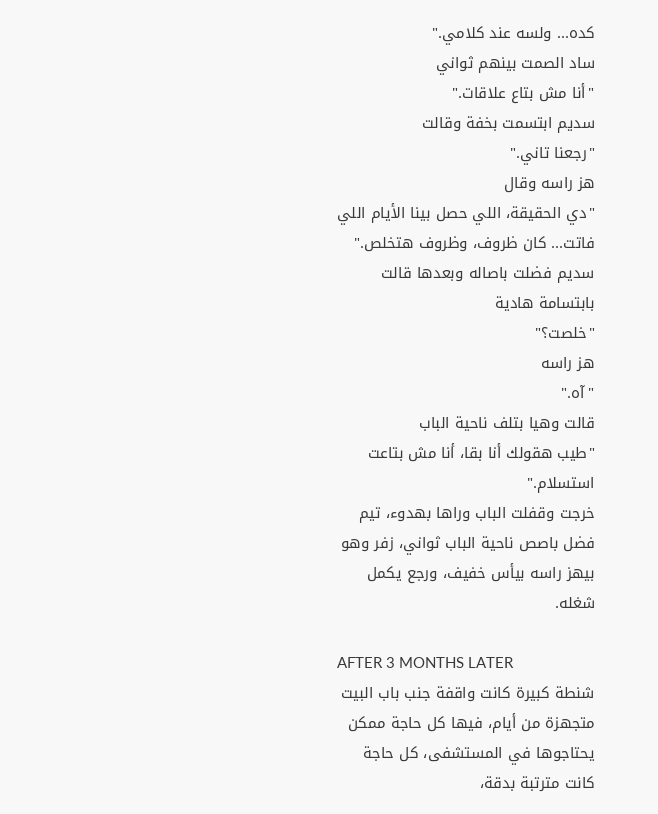كده... ولسه عند كلامي."
ساد الصمت بينهم ثواني
"أنا مش بتاع علاقات."
سديم ابتسمت بخفة وقالت
"رجعنا تاني."
هز راسه وقال
"دي الحقيقة، اللي حصل بينا الأيام اللي فاتت... كان ظروف، وظروف هتخلص."
سديم فضلت باصاله وبعدها قالت بابتسامة هادية
"خلصت؟"
هز راسه
"آه."
قالت وهيا بتلف ناحية الباب
"طيب هقولك أنا بقا، أنا مش بتاعت استسلام."
خرجت وقفلت الباب وراها بهدوء، تيم فضل باصص ناحية الباب ثواني، زفر وهو بيهز راسه بيأس خفيف، ورجع يكمل شغله.

AFTER 3 MONTHS LATER
شنطة كبيرة كانت واقفة جنب باب البيت متجهزة من أيام، فيها كل حاجة ممكن يحتاجوها في المستشفى، كل حاجة كانت مترتبة بدقة،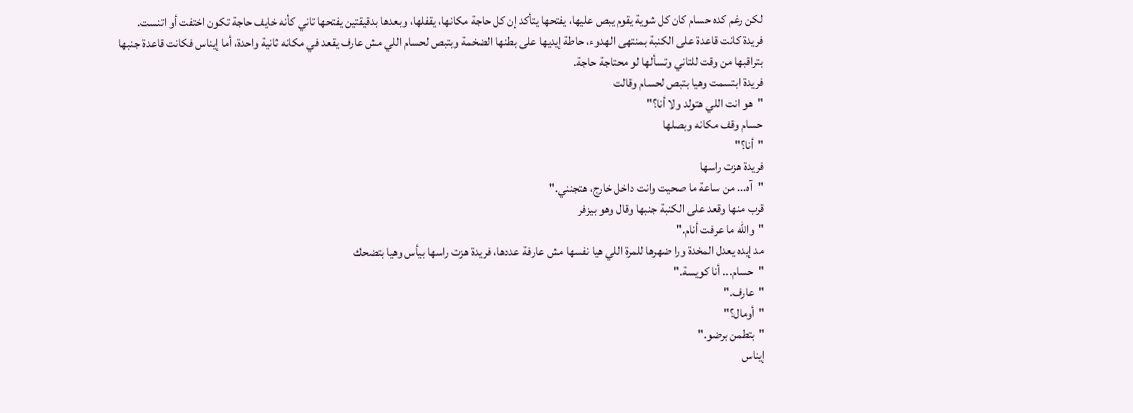لكن رغم كده حسام كان كل شوية يقوم يبص عليها، يفتحها يتأكد إن كل حاجة مكانها، يقفلها، وبعدها بدقيقتين يفتحها تاني كأنه خايف حاجة تكون اختفت أو اتنست.
فريدة كانت قاعدة على الكنبة بمنتهى الهدوء، حاطة إيديها على بطنها الضخمة وبتبص لحسام اللي مش عارف يقعد في مكانه ثانية واحدة، أما إيناس فكانت قاعدة جنبها بتراقبها من وقت للتاني وتسألها لو محتاجة حاجة.
فريدة ابتسمت وهيا بتبص لحسام وقالت
"هو انت اللي هتولد ولا أنا؟"
حسام وقف مكانه وبصلها
"أنا؟"
فريدة هزت راسها
"آه... من ساعة ما صحيت وانت داخل خارج، هتجنني."
قرب منها وقعد على الكنبة جنبها وقال وهو بيزفر
"والله ما عرفت أنام."
مد إيده يعدل المخدة ورا ضهرها للمرة اللي هيا نفسها مش عارفة عددها، فريدة هزت راسها بيأس وهيا بتضحك
"حسام... أنا كويسة."
"عارف."
"أومال؟"
"بتطمن برضو."
إيناس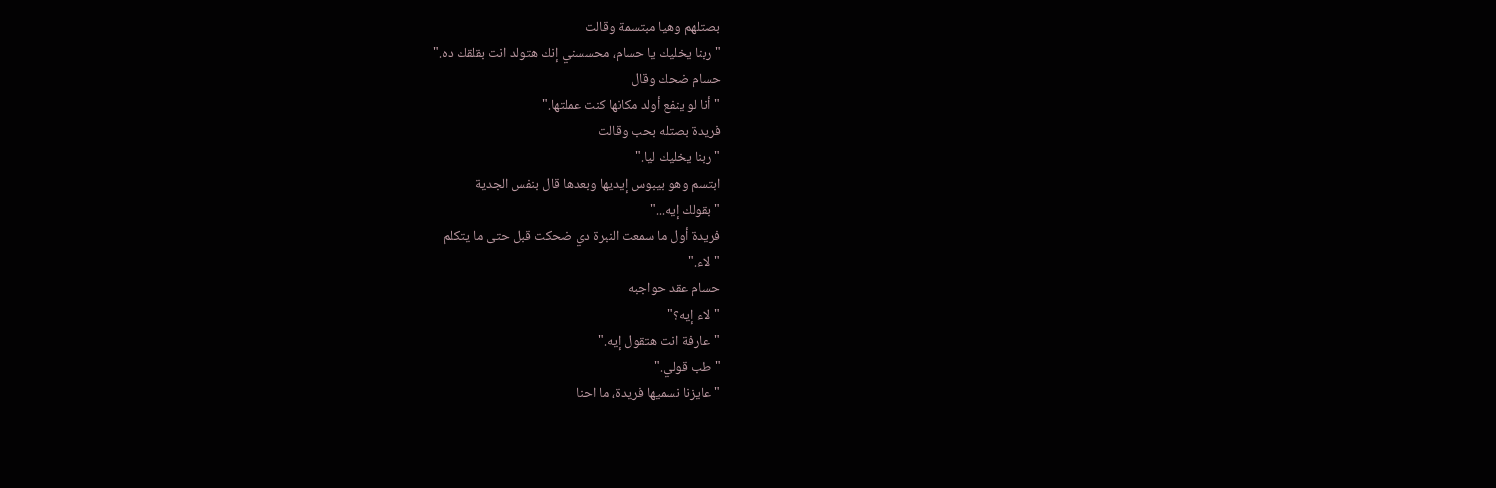بصتلهم وهيا مبتسمة وقالت
"ربنا يخليك يا حسام، محسسني إنك هتولد انت بقلقك ده."
حسام ضحك وقال
"أنا لو ينفع أولد مكانها كنت عملتها."
فريدة بصتله بحب وقالت
"ربنا يخليك ليا."
ابتسم وهو بيبوس إيديها وبعدها قال بنفس الجدية
"بقولك إيه..."
فريدة أول ما سمعت النبرة دي ضحكت قبل حتى ما يتكلم
"لاء."
حسام عقد حواجبه
"لاء إيه؟"
"عارفة انت هتقول إيه."
"طب قولي."
" عايزنا نسميها فريدة، ما احنا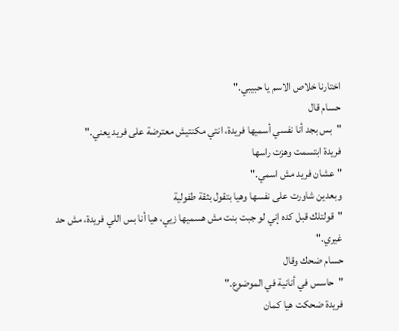اختارنا خلاص الاسم يا حبيبي."
حسام قال
"بس بجد أنا نفسي أسميها فريدة، انتي مكنتيش معترضة على فريد يعني."
فريدة ابتسمت وهزت راسها
"عشان فريد مش اسمي."
وبعدين شاورت على نفسها وهيا بتقول بثقة طفولية
"قولتلك قبل كده إني لو جبت بنت مش هسميها زيي، هيا أنا بس اللي فريدة، مش حد غيري."
حسام ضحك وقال
"حاسس في أنانية في الموضوع."
فريدة ضحكت هيا كمان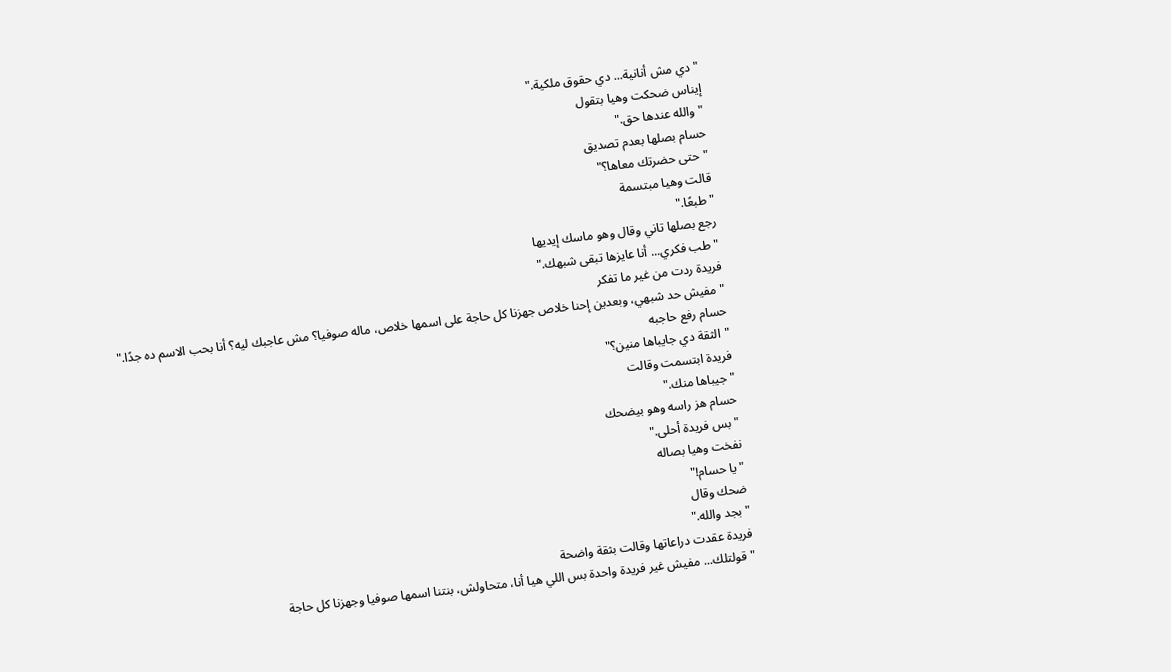"دي مش أنانية... دي حقوق ملكية."
إيناس ضحكت وهيا بتقول
"والله عندها حق."
حسام بصلها بعدم تصديق
"حتى حضرتك معاها؟"
قالت وهيا مبتسمة
"طبعًا."
رجع بصلها تاني وقال وهو ماسك إيديها
"طب فكري... أنا عايزها تبقى شبهك."
فريدة ردت من غير ما تفكر
"مفيش حد شبهي، وبعدين إحنا خلاص جهزنا كل حاجة على اسمها خلاص، ماله صوفيا؟ مش عاجبك ليه؟ أنا بحب الاسم ده جدًا."
حسام رفع حاجبه
"الثقة دي جايباها منين؟"
فريدة ابتسمت وقالت
"جيباها منك."
حسام هز راسه وهو بيضحك
"بس فريدة أحلى."
نفخت وهيا بصاله
"يا حسام!"
ضحك وقال
"بجد والله."
فريدة عقدت دراعاتها وقالت بثقة واضحة
"قولتلك... مفيش غير فريدة واحدة بس اللي هيا أنا، متحاولش، بنتنا اسمها صوفيا وجهزنا كل حاجة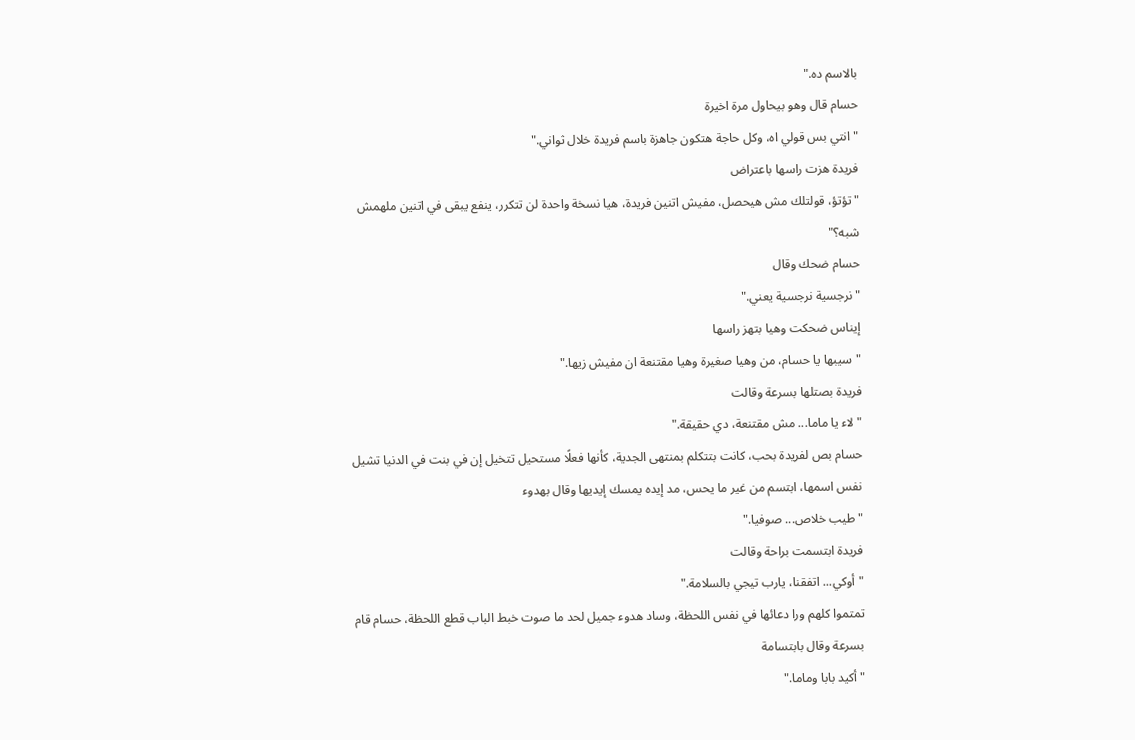بالاسم ده."
حسام قال وهو بيحاول مرة اخيرة
"انتي بس قولي اه، وكل حاجة هتكون جاهزة باسم فريدة خلال ثواني."
فريدة هزت راسها باعتراض
"تؤتؤ، قولتلك مش هيحصل، مفيش اتنين فريدة، هيا نسخة واحدة لن تتكرر، ينفع يبقى في اتنين ملهمش شبه؟"
حسام ضحك وقال
"نرجسية نرجسية يعني."
إيناس ضحكت وهيا بتهز راسها
"سيبها يا حسام، من وهيا صغيرة وهيا مقتنعة ان مفيش زيها."
فريدة بصتلها بسرعة وقالت
"لاء يا ماما... مش مقتنعة، دي حقيقة."
حسام بص لفريدة بحب، كانت بتتكلم بمنتهى الجدية، كأنها فعلًا مستحيل تتخيل إن في بنت في الدنيا تشيل نفس اسمها، ابتسم من غير ما يحس، مد إيده يمسك إيديها وقال بهدوء
"طيب خلاص... صوفيا."
فريدة ابتسمت براحة وقالت
"أوكي... اتفقنا، يارب تيجي بالسلامة."
تمتموا كلهم ورا دعائها في نفس اللحظة، وساد هدوء جميل لحد ما صوت خبط الباب قطع اللحظة، حسام قام بسرعة وقال بابتسامة
"أكيد بابا وماما."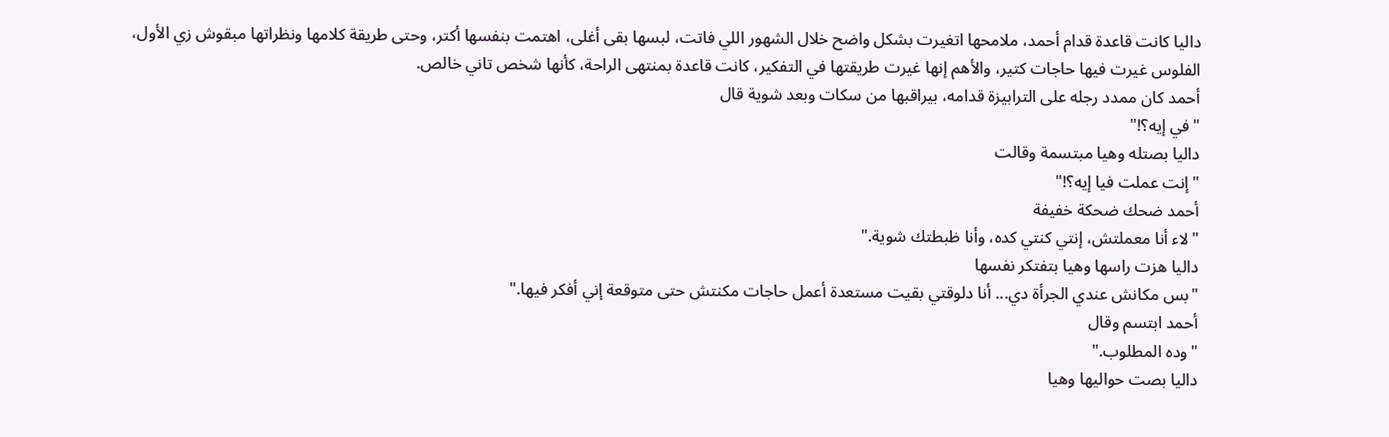داليا كانت قاعدة قدام أحمد، ملامحها اتغيرت بشكل واضح خلال الشهور اللي فاتت، لبسها بقى أغلى، اهتمت بنفسها أكتر، وحتى طريقة كلامها ونظراتها مبقوش زي الأول، الفلوس غيرت فيها حاجات كتير، والأهم إنها غيرت طريقتها في التفكير، كانت قاعدة بمنتهى الراحة، كأنها شخص تاني خالص.
أحمد كان ممدد رجله على الترابيزة قدامه، بيراقبها من سكات وبعد شوية قال
"في إيه؟!"
داليا بصتله وهيا مبتسمة وقالت
"إنت عملت فيا إيه؟!"
أحمد ضحك ضحكة خفيفة
"لاء أنا معملتش، إنتي كنتي كده، وأنا ظبطتك شوية."
داليا هزت راسها وهيا بتفتكر نفسها
"بس مكانش عندي الجرأة دي... أنا دلوقتي بقيت مستعدة أعمل حاجات مكنتش حتى متوقعة إني أفكر فيها."
أحمد ابتسم وقال
"وده المطلوب."
داليا بصت حواليها وهيا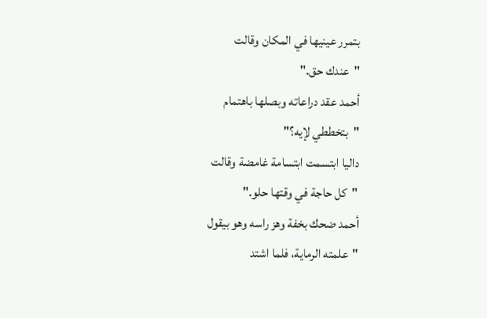بتمرر عينيها في المكان وقالت
"عندك حق."
أحمد عقد دراعاته وبصلها باهتمام
"بتخططي لإيه؟"
داليا ابتسمت ابتسامة غامضة وقالت
"كل حاجة في وقتها حلو."
أحمد ضحك بخفة وهز راسه وهو بيقول
"علمته الرماية، فلما اشتد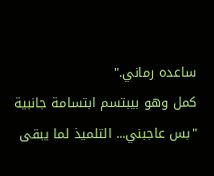ساعده رماني."
كمل وهو بيبتسم ابتسامة جانبية
"بس عاجبني... التلميذ لما يبقى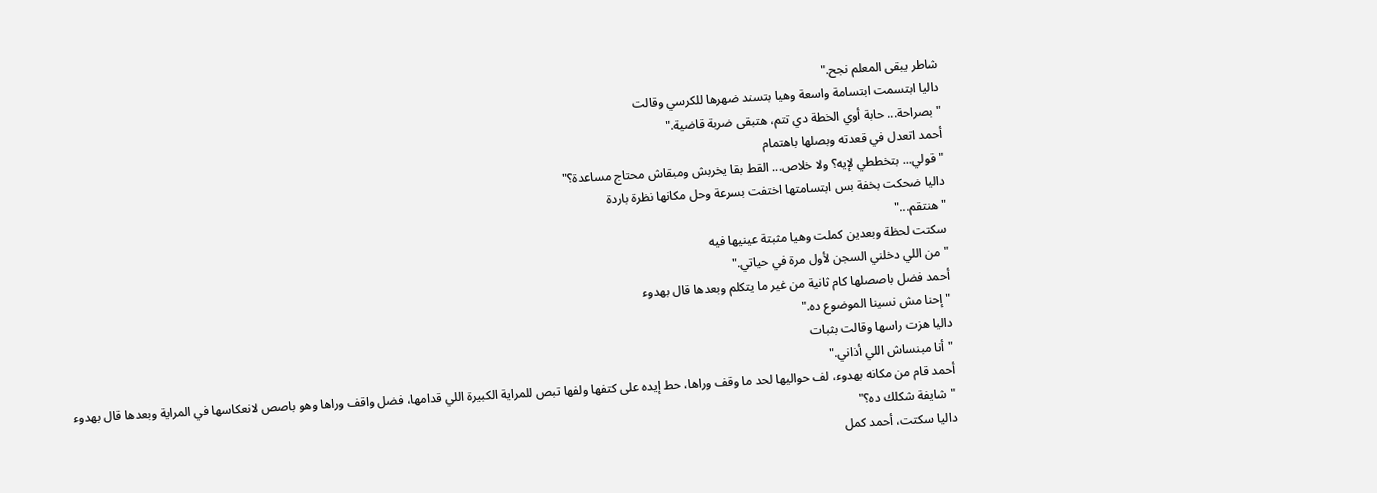شاطر يبقى المعلم نجح."
داليا ابتسمت ابتسامة واسعة وهيا بتسند ضهرها للكرسي وقالت
"بصراحة... حابة أوي الخطة دي تتم، هتبقى ضربة قاضية."
أحمد اتعدل في قعدته وبصلها باهتمام
"قولي... بتخططي لإيه؟ ولا خلاص... القط بقا يخربش ومبقاش محتاج مساعدة؟"
داليا ضحكت بخفة بس ابتسامتها اختفت بسرعة وحل مكانها نظرة باردة
"هنتقم..."
سكتت لحظة وبعدين كملت وهيا مثبتة عينيها فيه
" من اللي دخلني السجن لأول مرة في حياتي."
أحمد فضل باصصلها كام ثانية من غير ما يتكلم وبعدها قال بهدوء
"إحنا مش نسينا الموضوع ده."
داليا هزت راسها وقالت بثبات
"أنا مبنساش اللي أذاني."
أحمد قام من مكانه بهدوء، لف حواليها لحد ما وقف وراها، حط إيده على كتفها ولفها تبص للمراية الكبيرة اللي قدامها، فضل واقف وراها وهو باصص لانعكاسها في المراية وبعدها قال بهدوء
"شايفة شكلك ده؟"
داليا سكتت، أحمد كمل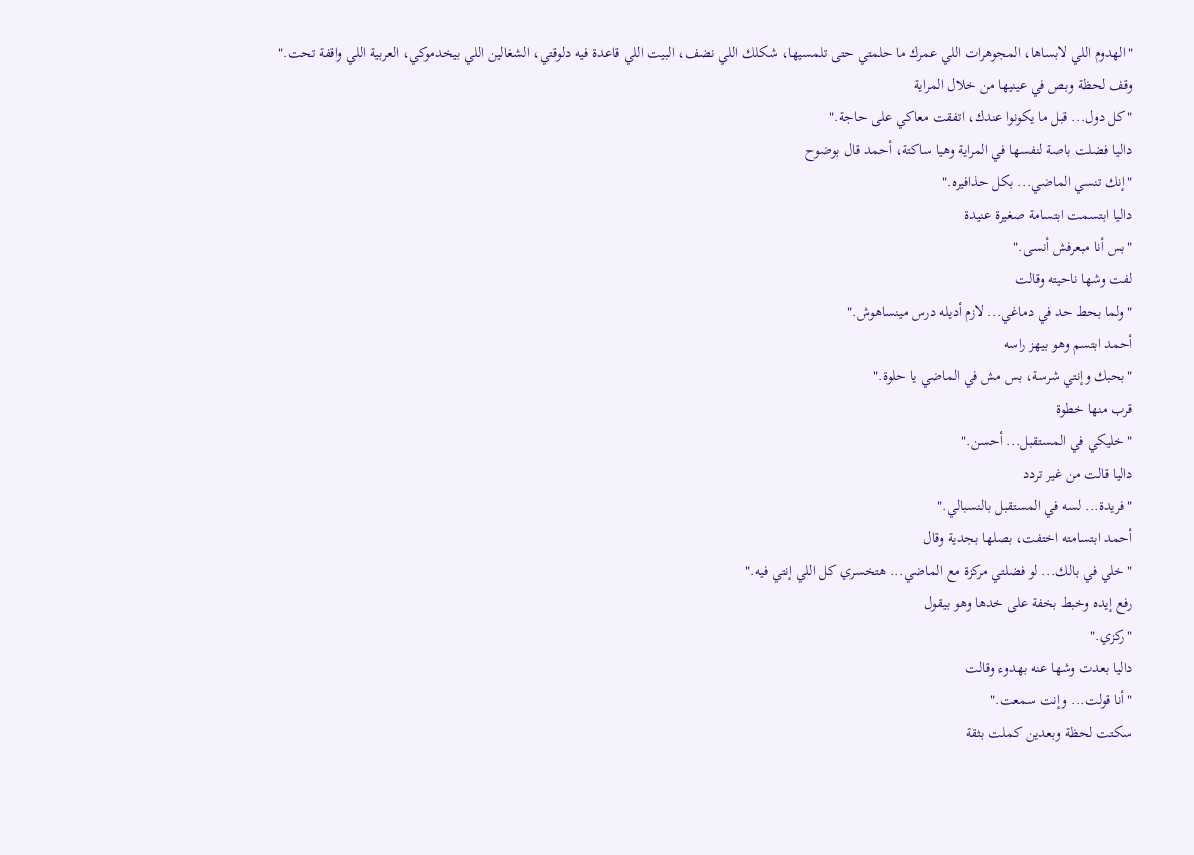"الهدوم اللي لابساها، المجوهرات اللي عمرك ما حلمتي حتى تلمسيها، شكلك اللي نضف، البيت اللي قاعدة فيه دلوقتي، الشغالين اللي بيخدموكي، العربية اللي واقفة تحت."
وقف لحظة وبص في عينيها من خلال المراية
"كل دول... قبل ما يكونوا عندك، اتفقت معاكي على حاجة."
داليا فضلت باصة لنفسها في المراية وهيا ساكتة، أحمد قال بوضوح
"إنك تنسي الماضي... بكل حذافيره."
داليا ابتسمت ابتسامة صغيرة عنيدة
"بس أنا مبعرفش أنسى."
لفت وشها ناحيته وقالت
"ولما بحط حد في دماغي... لازم أديله درس مينساهوش."
أحمد ابتسم وهو بيهز راسه
"بحبك وإنتي شرسة، بس مش في الماضي يا حلوة."
قرب منها خطوة
"خليكي في المستقبل... أحسن."
داليا قالت من غير تردد
"فريدة... لسه في المستقبل بالنسبالي."
أحمد ابتسامته اختفت، بصلها بجدية وقال
"خلي في بالك... لو فضلتي مركزة مع الماضي... هتخسري كل اللي إنتي فيه."
رفع إيده وخبط بخفة على خدها وهو بيقول
"ركزي."
داليا بعدت وشها عنه بهدوء وقالت
"أنا قولت... وإنت سمعت."
سكتت لحظة وبعدين كملت بثقة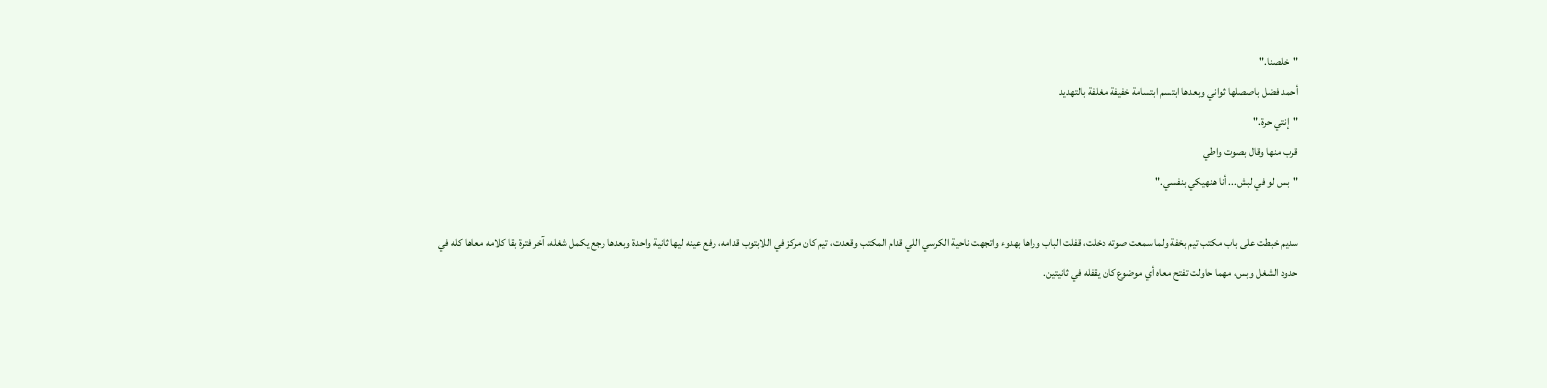"خلصنا."
أحمد فضل باصصلها ثواني وبعدها ابتسم ابتسامة خفيفة مغلفة بالتهديد
"إنتي حرة."
قرب منها وقال بصوت واطي
"بس لو في لبش... أنا هنهيكي بنفسي."

سديم خبطت على باب مكتب تيم بخفة ولما سمعت صوته دخلت، قفلت الباب وراها بهدوء واتجهت ناحية الكرسي اللي قدام المكتب وقعدت، تيم كان مركز في اللابتوب قدامه، رفع عينه ليها ثانية واحدة وبعدها رجع يكمل شغله، آخر فترة بقا كلامه معاها كله في حدود الشغل وبس، مهما حاولت تفتح معاه أي موضوع كان يقفله في ثانيتين.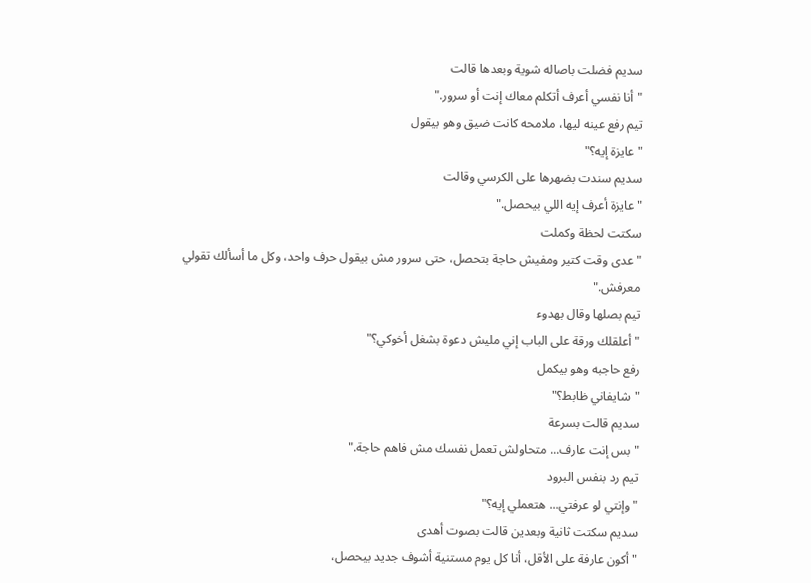سديم فضلت باصاله شوية وبعدها قالت
"أنا نفسي أعرف أتكلم معاك إنت أو سرور."
تيم رفع عينه ليها، ملامحه كانت ضيق وهو بيقول
"عايزة إيه؟"
سديم سندت بضهرها على الكرسي وقالت
"عايزة أعرف إيه اللي بيحصل."
سكتت لحظة وكملت
"عدى وقت كتير ومفيش حاجة بتحصل، حتى سرور مش بيقول حرف واحد، وكل ما أسألك تقولي معرفش."
تيم بصلها وقال بهدوء
"أعلقلك ورقة على الباب إني مليش دعوة بشغل أخوكي؟"
رفع حاجبه وهو بيكمل
"شايفاني ظابط؟"
سديم قالت بسرعة
"بس إنت عارف... متحاولش تعمل نفسك مش فاهم حاجة."
تيم رد بنفس البرود
"وإنتي لو عرفتي... هتعملي إيه؟"
سديم سكتت ثانية وبعدين قالت بصوت أهدى
"أكون عارفة على الأقل، أنا كل يوم مستنية أشوف جديد بيحصل،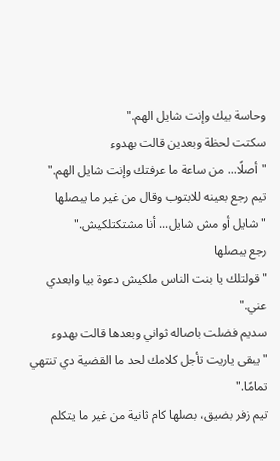وحاسة بيك وإنت شايل الهم."
سكتت لحظة وبعدين قالت بهدوء
"أصلًا... من ساعة ما عرفتك وإنت شايل الهم."
تيم رجع بعينه للابتوب وقال من غير ما يبصلها
"شايل أو مش شايل... أنا مشتكتلكيش."
رجع يبصلها
"قولتلك يا بنت الناس ملكيش دعوة بيا وابعدي عني."
سديم فضلت باصاله ثواني وبعدها قالت بهدوء
"يبقى ياريت تأجل كلامك لحد ما القضية دي تنتهي تمامًا."
تيم زفر بضيق، بصلها كام ثانية من غير ما يتكلم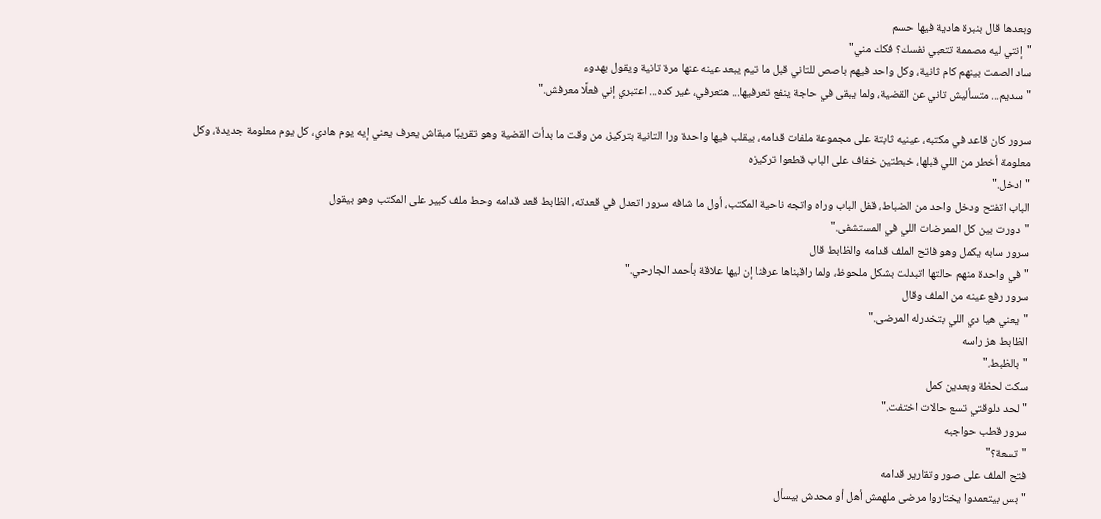وبعدها قال بنبرة هادية فيها حسم
"إنتي ليه مصممة تتعبي نفسك؟ فكك مني"
ساد الصمت بينهم كام ثانية، وكل واحد فيهم باصص للتاني قبل ما تيم يبعد عينه عنها مرة تانية ويقول بهدوء
"سديم... متسأليش تاني عن القضية، ولما يبقى في حاجة ينفع تعرفيها... هتعرفي، غير كده... اعتبري إني فعلًا معرفش."

سرور كان قاعد في مكتبه، عينيه ثابتة على مجموعة ملفات قدامه، بيقلب فيها واحدة ورا التانية بتركيز، من وقت ما بدأت القضية وهو تقريبًا مبقاش يعرف يعني إيه يوم هادي، كل يوم معلومة جديدة، وكل معلومة أخطر من اللي قبلها، خبطتين خفاف على الباب قطعوا تركيزه
"ادخل."
الباب اتفتح ودخل واحد من الضباط، قفل الباب وراه واتجه ناحية المكتب، أول ما شافه سرور اتعدل في قعدته، الظابط قعد قدامه وحط ملف كبير على المكتب وهو بيقول
"دورت بين كل الممرضات اللي في المستشفى."
سرور سابه يكمل وهو فاتح الملف قدامه والظابط قال
"في واحدة منهم حالتها اتبدلت بشكل ملحوظ، ولما راقبناها عرفنا إن ليها علاقة بأحمد الجارحي."
سرور رفع عينه من الملف وقال
"يعني هيا دي اللي بتخدرله المرضى."
الظابط هز راسه
"بالظبط."
سكت لحظة وبعدين كمل
"لحد دلوقتي تسع حالات اختفت."
سرور قطب حواجبه
"تسعة؟"
فتح الملف على صور وتقارير قدامه
"بس بيتعمدوا يختاروا مرضى ملهمش أهل أو محدش بيسأل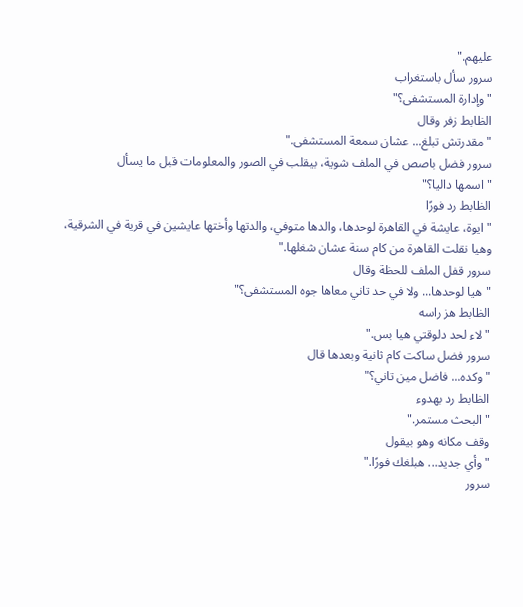عليهم."
سرور سأل باستغراب
"وإدارة المستشفى؟"
الظابط زفر وقال
"مقدرتش تبلغ... عشان سمعة المستشفى."
سرور فضل باصص في الملف شوية، بيقلب في الصور والمعلومات قبل ما يسأل
"اسمها داليا؟"
الظابط رد فورًا
" ايوة، عايشة في القاهرة لوحدها، والدها متوفي، والدتها وأختها عايشين في قرية في الشرقية، وهيا نقلت القاهرة من كام سنة عشان شغلها."
سرور قفل الملف للحظة وقال
"هيا لوحدها... ولا في حد تاني معاها جوه المستشفى؟"
الظابط هز راسه
"لاء لحد دلوقتي هيا بس."
سرور فضل ساكت كام ثانية وبعدها قال
"وكده... فاضل مين تاني؟"
الظابط رد بهدوء
"البحث مستمر."
وقف مكانه وهو بيقول
"وأي جديد... هبلغك فورًا."
سرور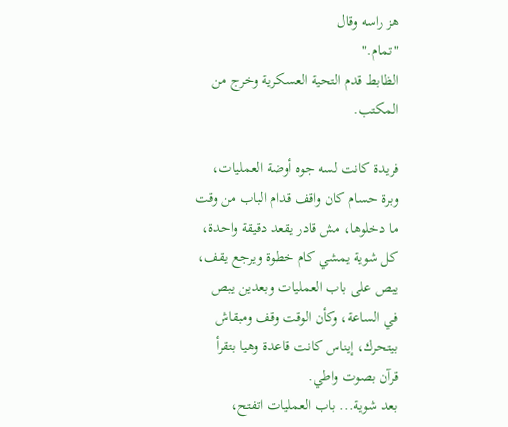هز راسه وقال
"تمام."
الظابط قدم التحية العسكرية وخرج من المكتب.

فريدة كانت لسه جوه أوضة العمليات، وبرة حسام كان واقف قدام الباب من وقت ما دخلوها، مش قادر يقعد دقيقة واحدة، كل شوية يمشي كام خطوة ويرجع يقف، يبص على باب العمليات وبعدين يبص في الساعة، وكأن الوقت وقف ومبقاش بيتحرك، إيناس كانت قاعدة وهيا بتقرأ قرآن بصوت واطي.
بعد شوية... باب العمليات اتفتح،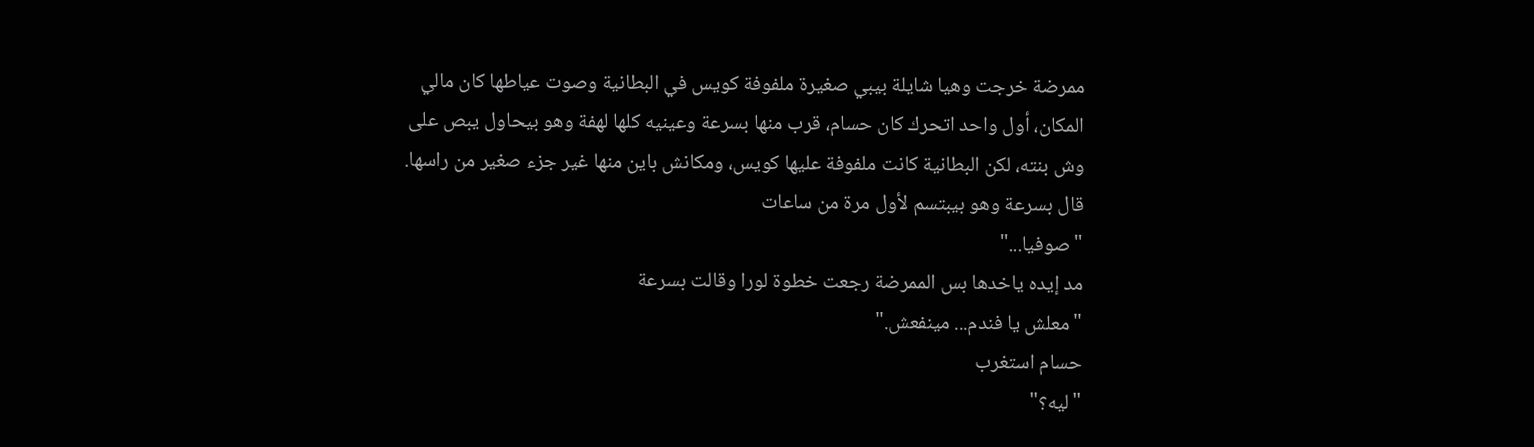ممرضة خرجت وهيا شايلة بيبي صغيرة ملفوفة كويس في البطانية وصوت عياطها كان مالي المكان، أول واحد اتحرك كان حسام، قرب منها بسرعة وعينيه كلها لهفة وهو بيحاول يبص على وش بنته، لكن البطانية كانت ملفوفة عليها كويس، ومكانش باين منها غير جزء صغير من راسها.
قال بسرعة وهو بيبتسم لأول مرة من ساعات
"صوفيا..."
مد إيده ياخدها بس الممرضة رجعت خطوة لورا وقالت بسرعة
"معلش يا فندم... مينفعش."
حسام استغرب
"ليه؟"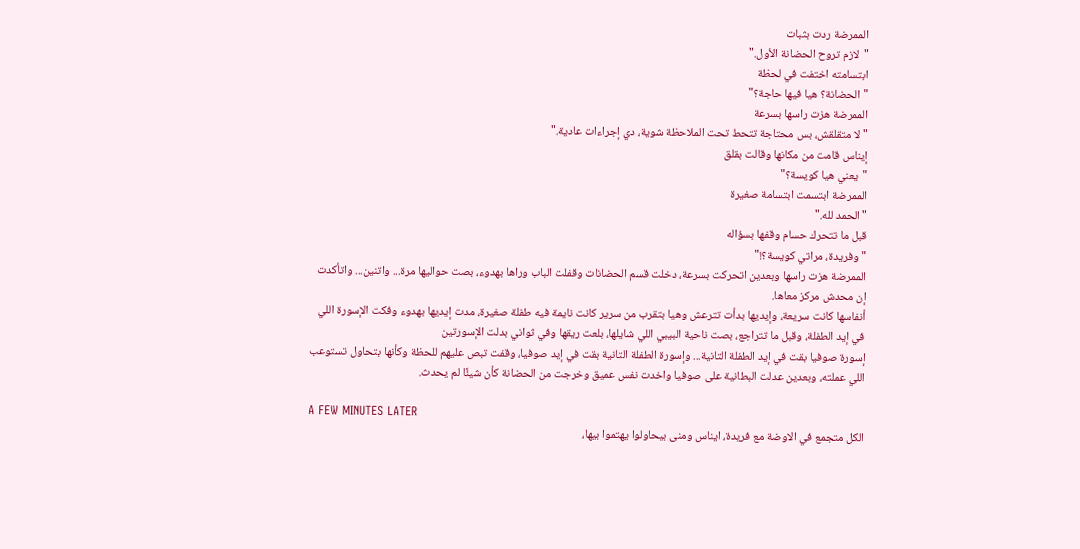الممرضة ردت بثبات
"لازم تروح الحضانة الأول."
ابتسامته اختفت في لحظة
"الحضانة؟ هيا فيها حاجة؟"
الممرضة هزت راسها بسرعة
"لا متقلقش، بس محتاجة تتحط تحت الملاحظة شوية، دي إجراءات عادية."
إيناس قامت من مكانها وقالت بقلق
"يعني هيا كويسة؟"
الممرضة ابتسمت ابتسامة صغيرة
"الحمد لله."
قبل ما تتحرك حسام وقفها بسؤاله
" وفريدة، مراتي كويسة؟!"
الممرضة هزت راسها وبعدين اتحركت بسرعة، دخلت قسم الحضانات وقفلت الباب وراها بهدوء، بصت حواليها مرة... واتنين... واتأكدت إن محدش مركز معاها.
أنفاسها كانت سريعة، وإيديها بدأت تترعش وهيا بتقرب من سرير كانت نايمة فيه طفلة صغيرة، مدت إيديها بهدوء وفكت الإسورة اللي في إيد الطفلة، وقبل ما تتراجع، بصت ناحية البيبي اللي شايلها، بلعت ريقها وفي ثواني بدلت الإسورتين
إسورة صوفيا بقت في إيد الطفلة التانية... وإسورة الطفلة التانية بقت في إيد صوفيا، وقفت تبص عليهم للحظة وكأنها بتحاول تستوعب اللي عملته، وبعدين عدلت البطانية على صوفيا واخدت نفس عميق وخرجت من الحضانة كأن شيئًا لم يحدث.

A FEW MINUTES LATER
الكل متجمع في الاوضة مع فريدة، ايناس ومنى بيحاولوا يهتموا بيها،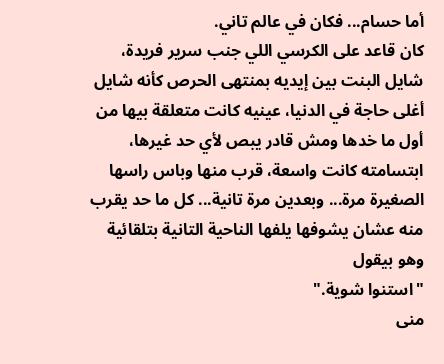أما حسام... فكان في عالم تاني.
كان قاعد على الكرسي اللي جنب سرير فريدة، شايل البنت بين إيديه بمنتهى الحرص كأنه شايل أغلى حاجة في الدنيا، عينيه كانت متعلقة بيها من أول ما خدها ومش قادر يبص لأي حد غيرها، ابتسامته كانت واسعة، قرب منها وباس راسها الصغيرة مرة... وبعدين مرة تانية... كل ما حد يقرب منه عشان يشوفها يلفها الناحية التانية بتلقائية وهو بيقول
"استنوا شوية."
منى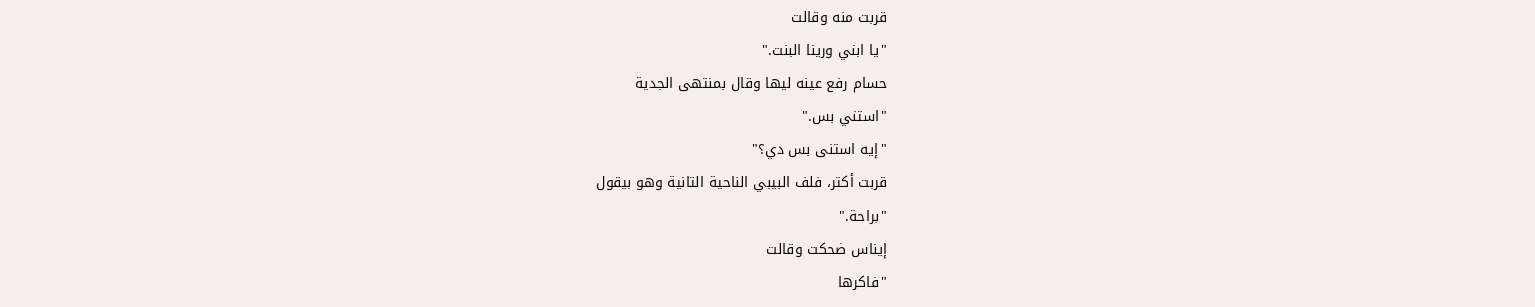قربت منه وقالت
"يا ابني ورينا البنت."
حسام رفع عينه ليها وقال بمنتهى الجدية
"استني بس."
"إيه استنى بس دي؟"
قربت أكتر، فلف البيبي الناحية التانية وهو بيقول
"براحة."
إيناس ضحكت وقالت
"فاكرها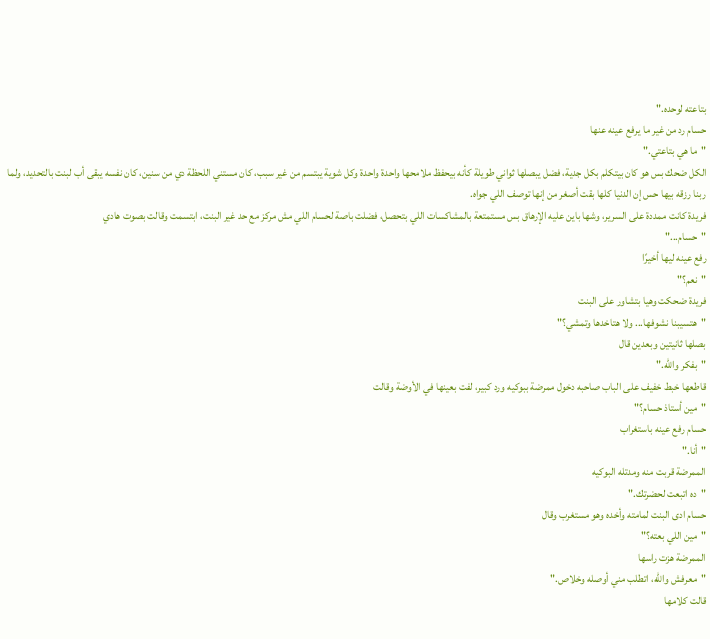بتاعته لوحده."
حسام رد من غير ما يرفع عينه عنها
"ما هي بتاعتي."
الكل ضحك بس هو كان بيتكلم بكل جدية، فضل يبصلها ثواني طويلة كأنه بيحفظ ملامحها واحدة واحدة وكل شوية يبتسم من غير سبب، كان مستني اللحظة دي من سنين، كان نفسه يبقى أب لبنت بالتحديد، ولما ربنا رزقه بيها حس إن الدنيا كلها بقت أصغر من إنها توصف اللي جواه.
فريدة كانت ممددة على السرير، وشها باين عليه الإرهاق بس مستمتعة بالمشاكسات اللي بتحصل، فضلت باصة لحسام اللي مش مركز مع حد غير البنت، ابتسمت وقالت بصوت هادي
"حسام..."
رفع عينه ليها أخيرًا
"نعم؟"
فريدة ضحكت وهيا بتشاور على البنت
"هتسيبنا نشوفها... ولا هتاخدها وتمشي؟"
بصلها ثانيتين وبعدين قال
"بفكر والله."
قاطعها خبط خفيف على الباب صاحبه دخول ممرضة ببوكيه ورد كبير، لفت بعينها في الأوضة وقالت
"مين أستاذ حسام؟"
حسام رفع عينه باستغراب
"أنا."
الممرضة قربت منه ومدتله البوكيه
"ده اتبعت لحضرتك."
حسام ادى البنت لمامته وأخده وهو مستغرب وقال
"مين اللي بعته؟"
الممرضة هزت راسها
"معرفش والله، اتطلب مني أوصله وخلاص."
قالت كلامها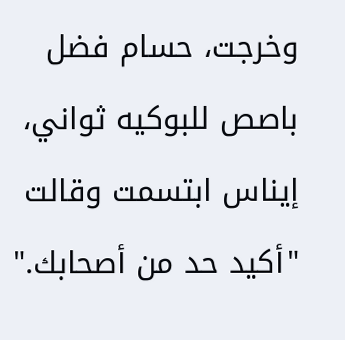وخرجت، حسام فضل باصص للبوكيه ثواني، إيناس ابتسمت وقالت
"أكيد حد من أصحابك."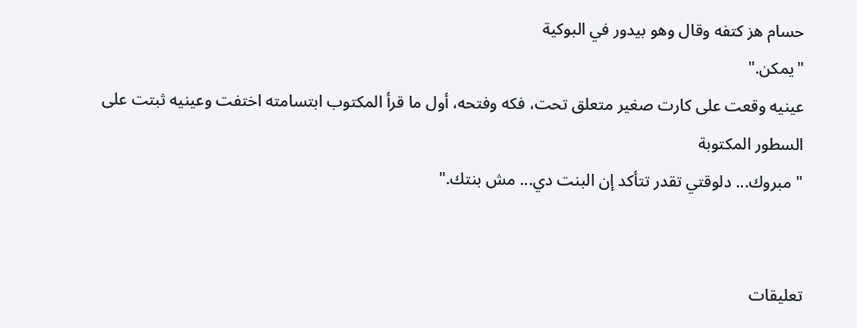حسام هز كتفه وقال وهو بيدور في البوكية
"يمكن."
عينيه وقعت على كارت صغير متعلق تحت، فكه وفتحه، أول ما قرأ المكتوب ابتسامته اختفت وعينيه ثبتت على السطور المكتوبة
" مبروك... دلوقتي تقدر تتأكد إن البنت دي... مش بنتك."


تعليقات